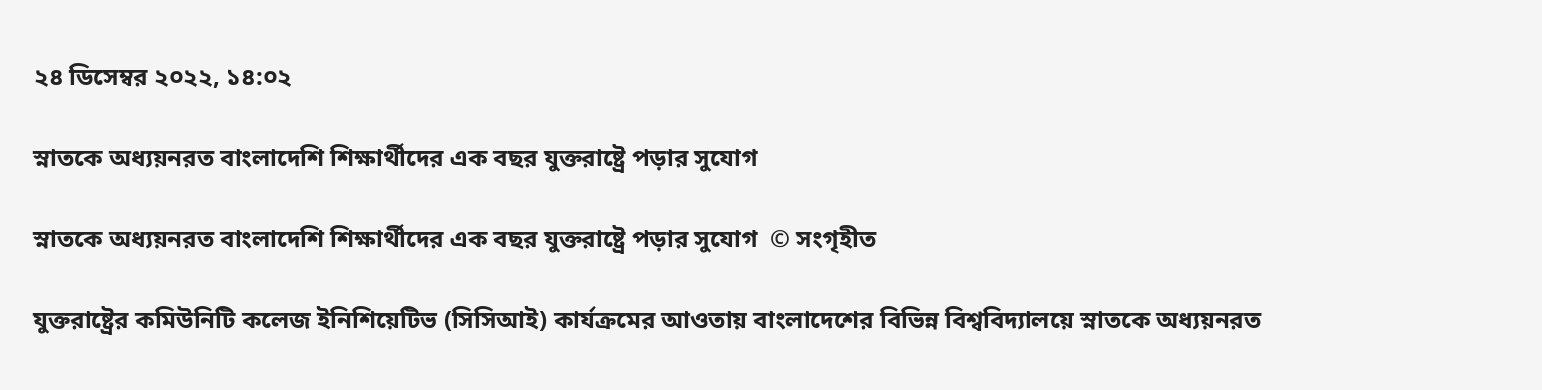২৪ ডিসেম্বর ২০২২, ১৪:০২

স্নাতকে অধ্যয়নরত বাংলাদেশি শিক্ষার্থীদের এক বছর যুক্তরাষ্ট্রে পড়ার সুযোগ

স্নাতকে অধ্যয়নরত বাংলাদেশি শিক্ষার্থীদের এক বছর যুক্তরাষ্ট্রে পড়ার সুযোগ  © সংগৃহীত

যুক্তরাষ্ট্রের কমিউনিটি কলেজ ইনিশিয়েটিভ (সিসিআই) কার্যক্রমের আওতায় বাংলাদেশের বিভিন্ন বিশ্ববিদ্যালয়ে স্নাতকে অধ্যয়নরত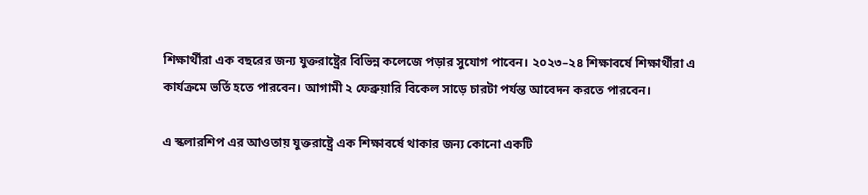শিক্ষার্থীরা এক বছরের জন্য যুক্তরাষ্ট্রের বিভিন্ন কলেজে পড়ার সুযোগ পাবেন। ২০২৩–২৪ শিক্ষাবর্ষে শিক্ষার্থীরা এ কার্যক্রমে ভর্তি হতে পারবেন। আগামী ২ ফেব্রুয়ারি বিকেল সাড়ে চারটা পর্যন্ত আবেদন করতে পারবেন।

এ স্কলারশিপ এর আওতায় যুক্তরাষ্ট্রে এক শিক্ষাবর্ষে থাকার জন্য কোনো একটি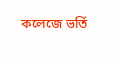কলেজে ভর্তি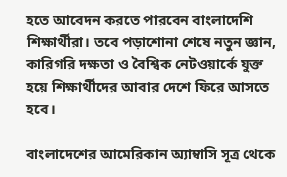হতে আবেদন করতে পারবেন বাংলাদেশি শিক্ষার্থীরা। তবে পড়াশোনা শেষে নতুন জ্ঞান, কারিগরি দক্ষতা ও বৈশ্বিক নেটওয়ার্কে যুক্ত হয়ে শিক্ষার্থীদের আবার দেশে ফিরে আসতে হবে।

বাংলাদেশের আমেরিকান অ্যাম্বাসি সূত্র থেকে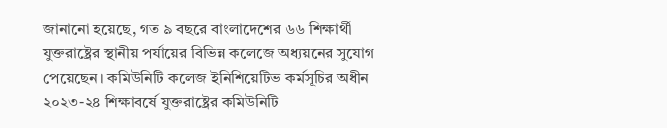জানানো হয়েছে, গত ৯ বছরে বাংলাদেশের ৬৬ শিক্ষার্থী যুক্তরাষ্ট্রের স্থানীয় পর্যায়ের বিভিন্ন কলেজে অধ্যয়নের সুযোগ পেয়েছেন। কমিউনিটি কলেজ ইনিশিয়েটিভ কর্মসূচির অধীন ২০২৩-২৪ শিক্ষাবর্ষে যুক্তরাষ্ট্রের কমিউনিটি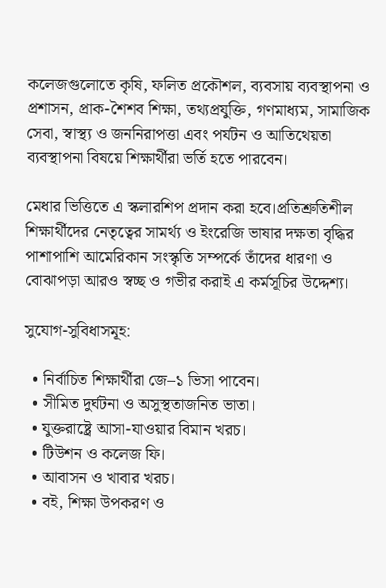কলেজগুলোতে কৃষি, ফলিত প্রকৌশল, ব্যবসায় ব্যবস্থাপনা ও প্রশাসন, প্রাক-শৈশব শিক্ষা, তথ্যপ্রযুক্তি, গণমাধ্যম, সামাজিক সেবা, স্বাস্থ্য ও জননিরাপত্তা এবং পর্যটন ও আতিথেয়তা ব্যবস্থাপনা বিষয়ে শিক্ষার্থীরা ভর্তি হতে পারবেন।

মেধার ভিত্তিতে এ স্কলারশিপ প্রদান করা হবে।প্রতিশ্রুতিশীল শিক্ষার্থীদের নেতৃত্বের সামর্থ্য ও ইংরেজি ভাষার দক্ষতা বৃদ্ধির পাশাপাশি আমেরিকান সংস্কৃতি সম্পর্কে তাঁদের ধারণা ও বোঝাপড়া আরও স্বচ্ছ ও গভীর করাই এ কর্মসূচির উদ্দেশ্য।

সুযোগ-সুবিধাসমূহ:

  • নির্বাচিত শিক্ষার্থীরা জে–১ ভিসা পাবেন।
  • সীমিত দুর্ঘটনা ও অসুস্থতাজনিত ভাতা।
  • যুক্তরাষ্ট্রে আসা-যাওয়ার বিমান খরচ।
  • টিউশন ও কলেজ ফি।
  • আবাসন ও খাবার খরচ।
  • বই, শিক্ষা উপকরণ ও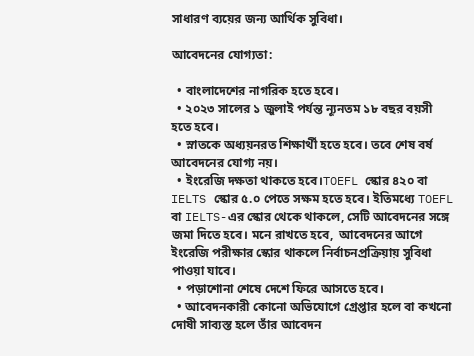সাধারণ ব্যয়ের জন্য আর্থিক সুবিধা।

আবেদনের যোগ্যতা:

  • বাংলাদেশের নাগরিক হতে হবে।
  • ২০২৩ সালের ১ জুলাই পর্যন্ত ন্যূনতম ১৮ বছর বয়সী হতে হবে।
  • স্নাতকে অধ্যয়নরত শিক্ষার্থী হতে হবে। তবে শেষ বর্ষ আবেদনের যোগ্য নয়।
  • ইংরেজি দক্ষতা থাকতে হবে।TOEFL স্কোর ৪২০ বা IELTS স্কোর ৫.০ পেতে সক্ষম হতে হবে। ইতিমধ্যে TOEFL বা IELTS-এর স্কোর থেকে থাকলে, সেটি আবেদনের সঙ্গে জমা দিতে হবে। মনে রাখতে হবে,  আবেদনের আগে ইংরেজি পরীক্ষার স্কোর থাকলে নির্বাচনপ্রক্রিয়ায় সুবিধা পাওয়া যাবে।
  • পড়াশোনা শেষে দেশে ফিরে আসতে হবে।
  • আবেদনকারী কোনো অভিযোগে গ্রেপ্তার হলে বা কখনো দোষী সাব্যস্ত হলে তাঁর আবেদন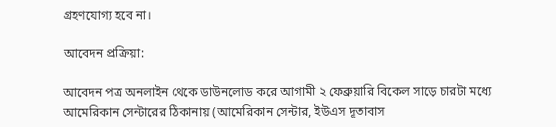গ্রহণযোগ্য হবে না।

আবেদন প্রক্রিয়া:

আবেদন পত্র অনলাইন থেকে ডাউনলোড করে আগামী ২ ফেব্রুয়ারি বিকেল সাড়ে চারটা মধ্যে আমেরিকান সেন্টারের ঠিকানায় (আমেরিকান সেন্টার, ইউএস দূতাবাস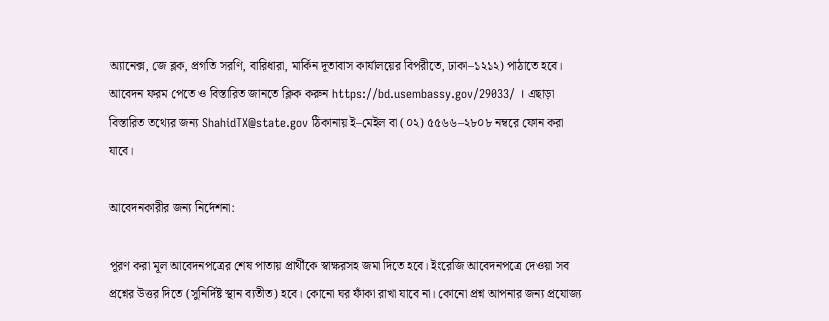অ্যানেক্স, জে ব্লক, প্রগতি সরণি, বারিধারা, মার্কিন দূতাবাস কার্যালয়ের বিপরীতে, ঢাকা–১২১২) পাঠাতে হবে। আবেদন ফরম পেতে ও বিস্তারিত জানতে ক্লিক করুন https://bd.usembassy.gov/29033/ । এছাড়া বিস্তারিত তথ্যের জন্য ShahidTX@state.gov ঠিকানায় ই–মেইল বা (০২) ৫৫৬৬–২৮০৮ নম্বরে ফোন করা যাবে।

আবেদনকারীর জন্য নির্দেশনা:

পূরণ করা মূল আবেদনপত্রের শেষ পাতায় প্রার্থীকে স্বাক্ষরসহ জমা দিতে হবে। ইংরেজি আবেদনপত্রে দেওয়া সব প্রশ্নের উত্তর দিতে (সুনির্দিষ্ট স্থান ব্যতীত) হবে। কোনো ঘর ফাঁকা রাখা যাবে না। কোনো প্রশ্ন আপনার জন্য প্রযোজ্য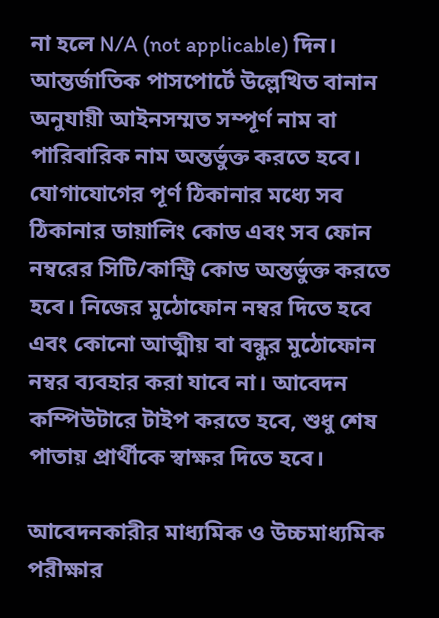না হলে N/A (not applicable) দিন। আন্তর্জাতিক পাসপোর্টে উল্লেখিত বানান অনুযায়ী আইনসম্মত সম্পূর্ণ নাম বা পারিবারিক নাম অন্তর্ভুক্ত করতে হবে। যোগাযোগের পূর্ণ ঠিকানার মধ্যে সব ঠিকানার ডায়ালিং কোড এবং সব ফোন নম্বরের সিটি/কান্ট্রি কোড অন্তর্ভুক্ত করতে হবে। নিজের মুঠোফোন নম্বর দিতে হবে এবং কোনো আত্মীয় বা বন্ধুর মুঠোফোন নম্বর ব্যবহার করা যাবে না। আবেদন কম্পিউটারে টাইপ করতে হবে, শুধু শেষ পাতায় প্রার্থীকে স্বাক্ষর দিতে হবে।

আবেদনকারীর মাধ্যমিক ও উচ্চমাধ্যমিক পরীক্ষার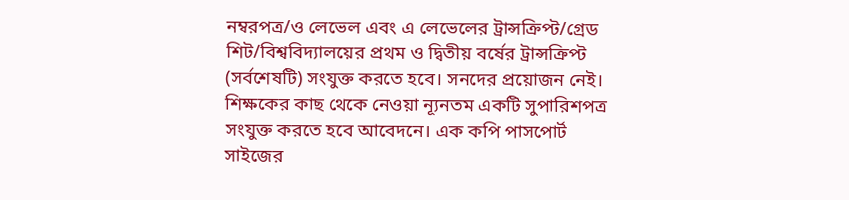নম্বরপত্র/ও লেভেল এবং এ লেভেলের ট্রান্সক্রিপ্ট/গ্রেড শিট/বিশ্ববিদ্যালয়ের প্রথম ও দ্বিতীয় বর্ষের ট্রান্সক্রিপ্ট (সর্বশেষটি) সংযুক্ত করতে হবে। সনদের প্রয়োজন নেই। শিক্ষকের কাছ থেকে নেওয়া ন্যূনতম একটি সুপারিশপত্র সংযুক্ত করতে হবে আবেদনে। এক কপি পাসপোর্ট সাইজের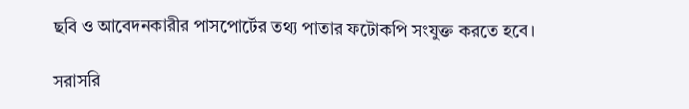ছবি ও আবেদনকারীর পাসপোর্টের তথ্য পাতার ফটোকপি সংযুক্ত করতে হবে।

সরাসরি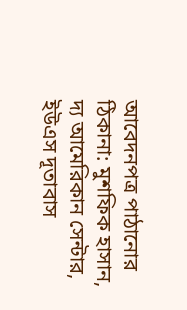আবেদনপত্র পাঠানোর ঠিকানা: মুশফিক হাসান, দ্য আমেরিকান সেন্টার, ইউএস দূতাবাস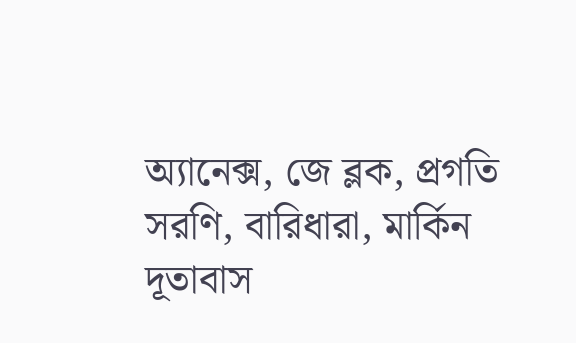অ্যানেক্স, জে ব্লক, প্রগতি সরণি, বারিধারা, মার্কিন দূতাবাস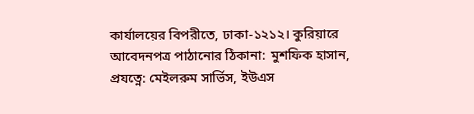কার্যালয়ের বিপরীতে, ঢাকা-১২১২। কুরিয়ারে আবেদনপত্র পাঠানোর ঠিকানা: মুশফিক হাসান, প্রযত্নে: মেইলরুম সার্ভিস, ইউএস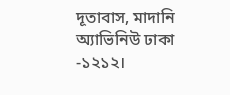দূতাবাস, মাদানি অ্যাভিনিউ ঢাকা -১২১২।